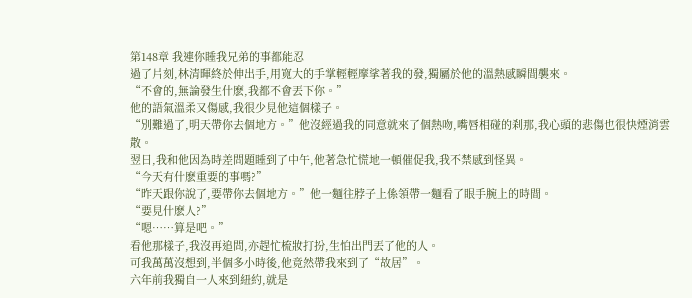第148章 我連你睡我兄弟的事都能忍
過了片刻,林清暉終於伸出手,用寬大的手掌輕輕摩挲著我的發,獨屬於他的溫熱感瞬間襲來。
“不會的,無論發生什麽,我都不會丟下你。”
他的語氣溫柔又傷感,我很少見他這個樣子。
“別難過了,明天帶你去個地方。”他沒經過我的同意就來了個熱吻,嘴唇相碰的刹那,我心頭的悲傷也很快煙消雲散。
翌日,我和他因為時差問題睡到了中午,他著急忙慌地一頓催促我,我不禁感到怪異。
“今天有什麽重要的事嗎?”
“昨天跟你說了,要帶你去個地方。”他一麵往脖子上係領帶一麵看了眼手腕上的時間。
“要見什麽人?”
“嗯……算是吧。”
看他那樣子,我沒再追問,亦趕忙梳妝打扮,生怕出門丟了他的人。
可我萬萬沒想到,半個多小時後,他竟然帶我來到了“故居”。
六年前我獨自一人來到紐約,就是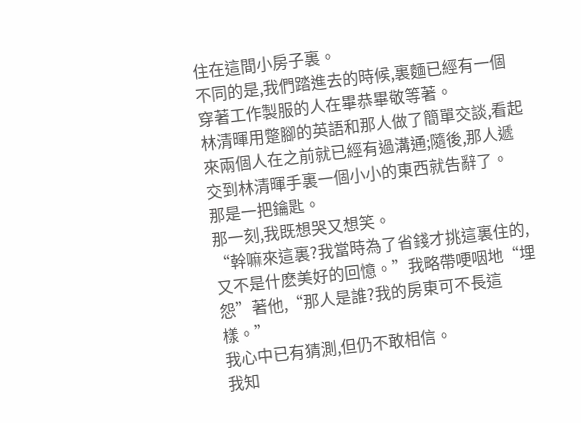住在這間小房子裏。
不同的是,我們踏進去的時候,裏麵已經有一個穿著工作製服的人在畢恭畢敬等著。
林清暉用蹩腳的英語和那人做了簡單交談,看起來兩個人在之前就已經有過溝通;隨後,那人遞交到林清暉手裏一個小小的東西就告辭了。
那是一把鑰匙。
那一刻,我既想哭又想笑。
“幹嘛來這裏?我當時為了省錢才挑這裏住的,又不是什麽美好的回憶。”我略帶哽咽地“埋怨”著他,“那人是誰?我的房東可不長這樣。”
我心中已有猜測,但仍不敢相信。
我知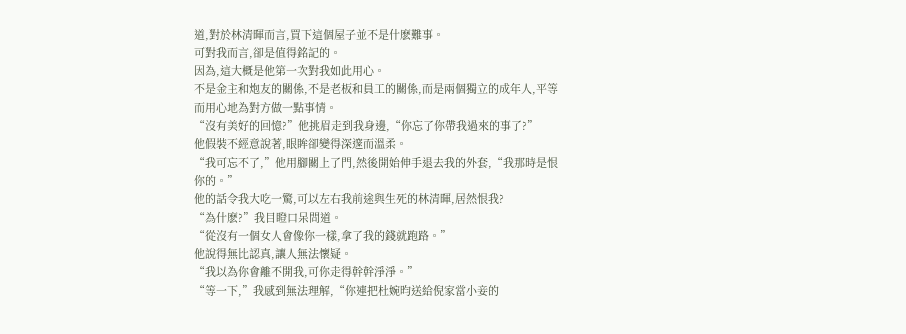道,對於林清暉而言,買下這個屋子並不是什麽難事。
可對我而言,卻是值得銘記的。
因為,這大概是他第一次對我如此用心。
不是金主和炮友的關係,不是老板和員工的關係,而是兩個獨立的成年人,平等而用心地為對方做一點事情。
“沒有美好的回憶?”他挑眉走到我身邊,“你忘了你帶我過來的事了?”
他假裝不經意說著,眼眸卻變得深邃而溫柔。
“我可忘不了,”他用腳關上了門,然後開始伸手退去我的外套,“我那時是恨你的。”
他的話令我大吃一驚,可以左右我前途與生死的林清暉,居然恨我?
“為什麽?”我目瞪口呆問道。
“從沒有一個女人會像你一樣,拿了我的錢就跑路。”
他說得無比認真,讓人無法懷疑。
“我以為你會離不開我,可你走得幹幹淨淨。”
“等一下,”我感到無法理解,“你連把杜婉昀送給倪家當小妾的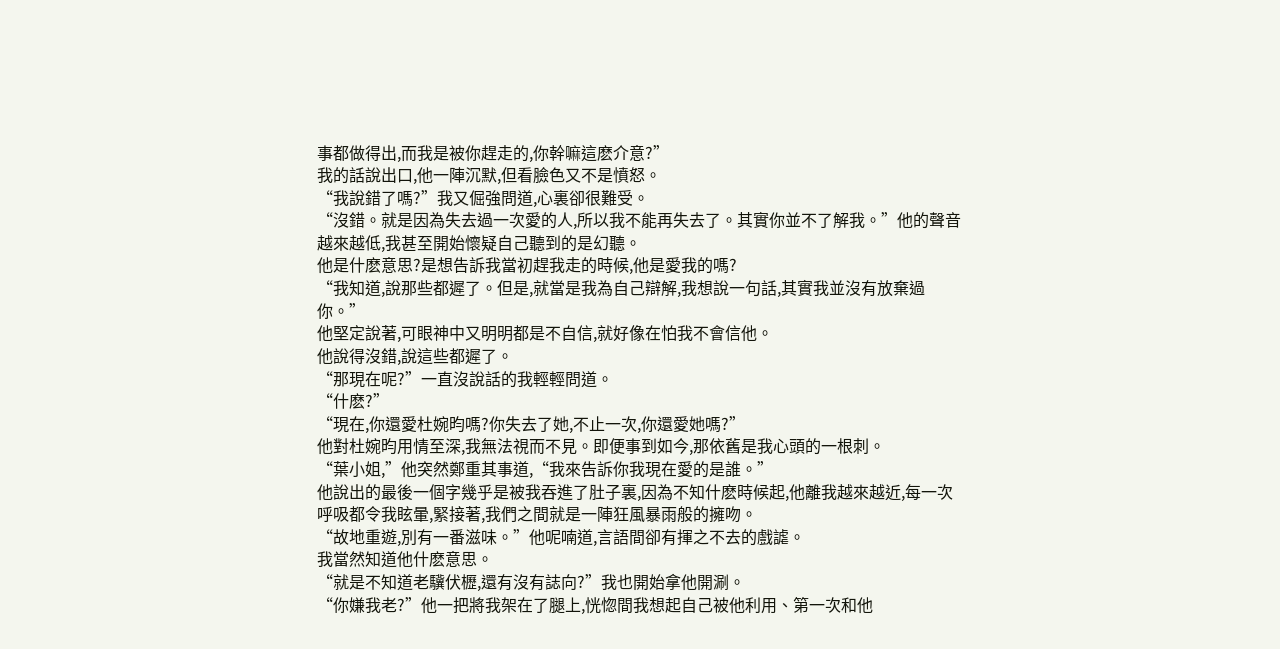事都做得出,而我是被你趕走的,你幹嘛這麽介意?”
我的話說出口,他一陣沉默,但看臉色又不是憤怒。
“我說錯了嗎?”我又倔強問道,心裏卻很難受。
“沒錯。就是因為失去過一次愛的人,所以我不能再失去了。其實你並不了解我。”他的聲音越來越低,我甚至開始懷疑自己聽到的是幻聽。
他是什麽意思?是想告訴我當初趕我走的時候,他是愛我的嗎?
“我知道,說那些都遲了。但是,就當是我為自己辯解,我想說一句話,其實我並沒有放棄過你。”
他堅定說著,可眼神中又明明都是不自信,就好像在怕我不會信他。
他說得沒錯,說這些都遲了。
“那現在呢?”一直沒說話的我輕輕問道。
“什麽?”
“現在,你還愛杜婉昀嗎?你失去了她,不止一次,你還愛她嗎?”
他對杜婉昀用情至深,我無法視而不見。即便事到如今,那依舊是我心頭的一根刺。
“葉小姐,”他突然鄭重其事道,“我來告訴你我現在愛的是誰。”
他說出的最後一個字幾乎是被我吞進了肚子裏,因為不知什麽時候起,他離我越來越近,每一次呼吸都令我眩暈,緊接著,我們之間就是一陣狂風暴雨般的擁吻。
“故地重遊,別有一番滋味。”他呢喃道,言語間卻有揮之不去的戲謔。
我當然知道他什麽意思。
“就是不知道老驥伏櫪,還有沒有誌向?”我也開始拿他開涮。
“你嫌我老?”他一把將我架在了腿上,恍惚間我想起自己被他利用、第一次和他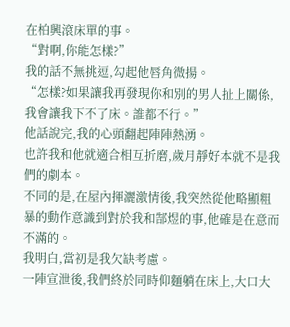在柏興滾床單的事。
“對啊,你能怎樣?”
我的話不無挑逗,勾起他唇角微揚。
“怎樣?如果讓我再發現你和別的男人扯上關係,我會讓我下不了床。誰都不行。”
他話說完,我的心頭翻起陣陣熱湧。
也許我和他就適合相互折磨,歲月靜好本就不是我們的劇本。
不同的是,在屋內揮灑激情後,我突然從他略顯粗暴的動作意識到對於我和郜煜的事,他確是在意而不滿的。
我明白,當初是我欠缺考慮。
一陣宣泄後,我們終於同時仰麵躺在床上,大口大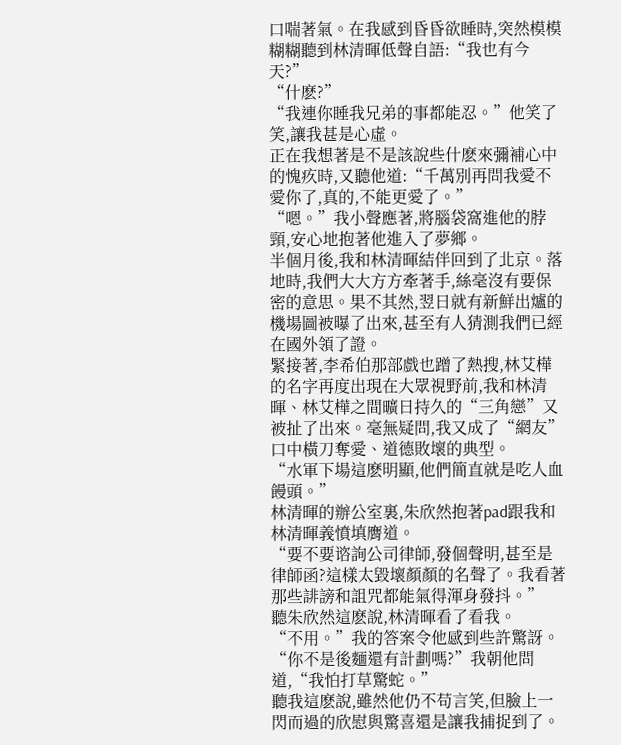口喘著氣。在我感到昏昏欲睡時,突然模模糊糊聽到林清暉低聲自語:“我也有今天?”
“什麽?”
“我連你睡我兄弟的事都能忍。”他笑了笑,讓我甚是心虛。
正在我想著是不是該說些什麽來彌補心中的愧疚時,又聽他道:“千萬別再問我愛不愛你了,真的,不能更愛了。”
“嗯。”我小聲應著,將腦袋窩進他的脖頸,安心地抱著他進入了夢鄉。
半個月後,我和林清暉結伴回到了北京。落地時,我們大大方方牽著手,絲毫沒有要保密的意思。果不其然,翌日就有新鮮出爐的機場圖被曝了出來,甚至有人猜測我們已經在國外領了證。
緊接著,李希伯那部戲也蹭了熱搜,林艾樺的名字再度出現在大眾視野前,我和林清暉、林艾樺之間曠日持久的“三角戀”又被扯了出來。毫無疑問,我又成了“網友”口中橫刀奪愛、道德敗壞的典型。
“水軍下場這麽明顯,他們簡直就是吃人血饅頭。”
林清暉的辦公室裏,朱欣然抱著pad跟我和林清暉義憤填膺道。
“要不要谘詢公司律師,發個聲明,甚至是律師函?這樣太毀壞顏顏的名聲了。我看著那些誹謗和詛咒都能氣得渾身發抖。”
聽朱欣然這麽說,林清暉看了看我。
“不用。”我的答案令他感到些許驚訝。
“你不是後麵還有計劃嗎?”我朝他問道,“我怕打草驚蛇。”
聽我這麽說,雖然他仍不苟言笑,但臉上一閃而過的欣慰與驚喜還是讓我捕捉到了。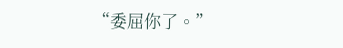“委屈你了。”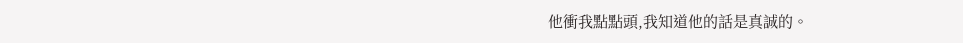他衝我點點頭,我知道他的話是真誠的。